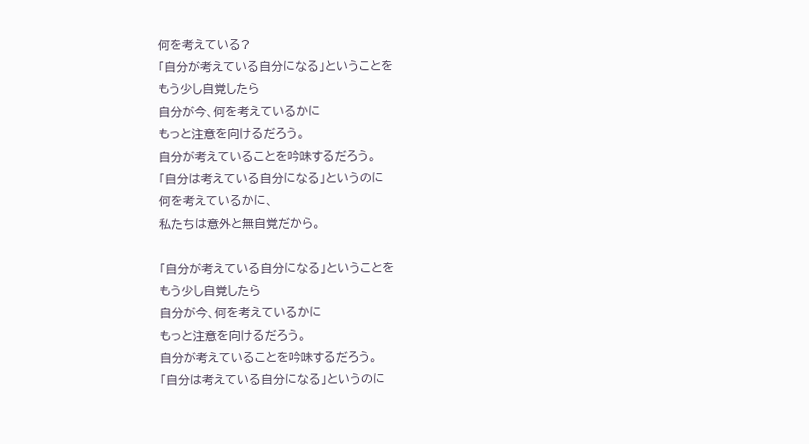何を考えている?
「自分が考えている自分になる」ということを
もう少し自覚したら
自分が今、何を考えているかに
もっと注意を向けるだろう。
自分が考えていることを吟味するだろう。
「自分は考えている自分になる」というのに
何を考えているかに、
私たちは意外と無自覚だから。

「自分が考えている自分になる」ということを
もう少し自覚したら
自分が今、何を考えているかに
もっと注意を向けるだろう。
自分が考えていることを吟味するだろう。
「自分は考えている自分になる」というのに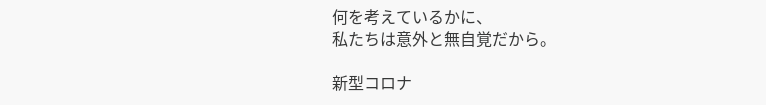何を考えているかに、
私たちは意外と無自覚だから。

新型コロナ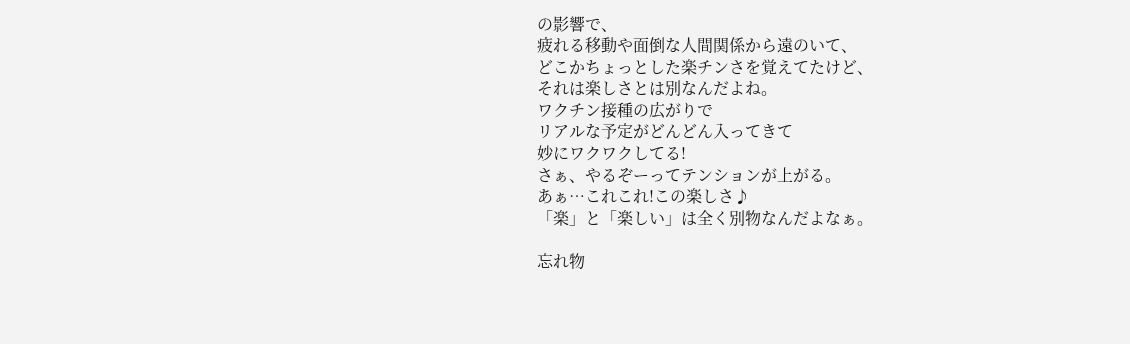の影響で、
疲れる移動や面倒な人間関係から遠のいて、
どこかちょっとした楽チンさを覚えてたけど、
それは楽しさとは別なんだよね。
ワクチン接種の広がりで
リアルな予定がどんどん入ってきて
妙にワクワクしてる!
さぁ、やるぞーってテンションが上がる。
あぁ…これこれ!この楽しさ♪
「楽」と「楽しい」は全く別物なんだよなぁ。

忘れ物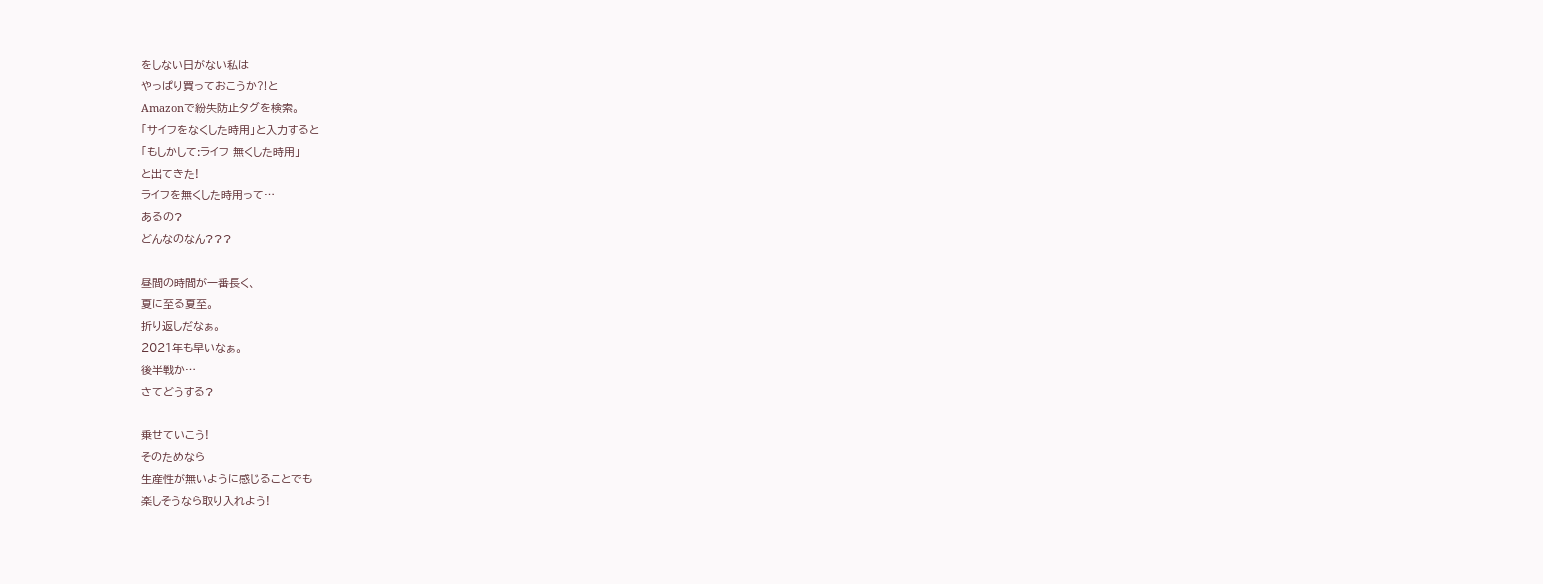をしない日がない私は
やっぱり買っておこうか⁈と
Amazonで紛失防止タグを検索。
「サイフをなくした時用」と入力すると
「もしかして:ライフ 無くした時用」
と出てきた!
ライフを無くした時用って…
あるの?
どんなのなん???

昼間の時間が一番長く、
夏に至る夏至。
折り返しだなぁ。
2021年も早いなぁ。
後半戦か…
さてどうする?

乗せていこう!
そのためなら
生産性が無いように感じることでも
楽しそうなら取り入れよう!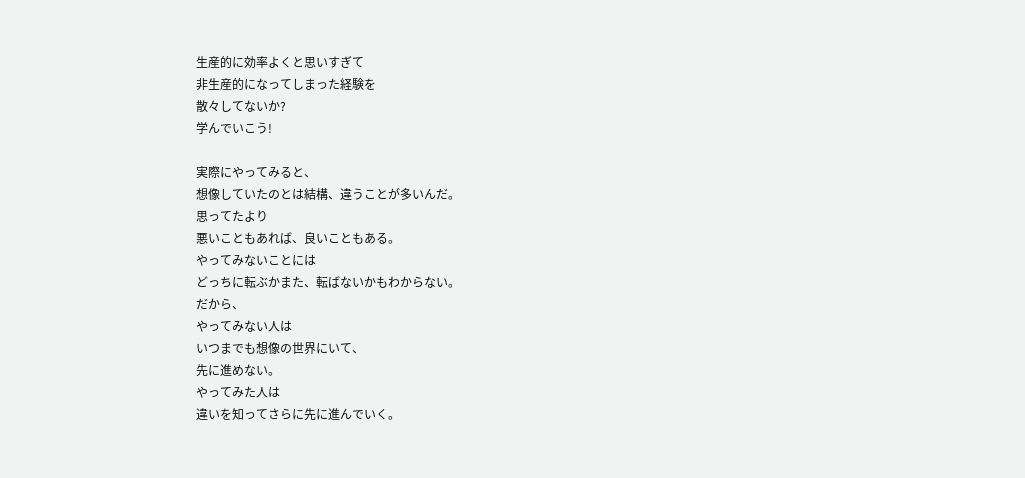生産的に効率よくと思いすぎて
非生産的になってしまった経験を
散々してないか?
学んでいこう!

実際にやってみると、
想像していたのとは結構、違うことが多いんだ。
思ってたより
悪いこともあれば、良いこともある。
やってみないことには
どっちに転ぶかまた、転ばないかもわからない。
だから、
やってみない人は
いつまでも想像の世界にいて、
先に進めない。
やってみた人は
違いを知ってさらに先に進んでいく。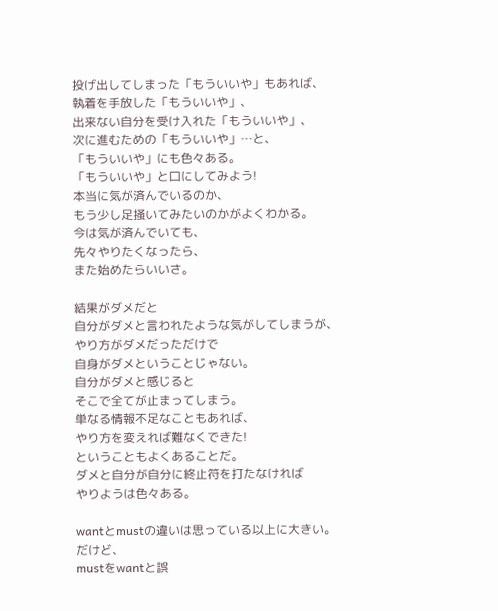投げ出してしまった「もういいや」もあれば、
執着を手放した「もういいや」、
出来ない自分を受け入れた「もういいや」、
次に進むための「もういいや」…と、
「もういいや」にも色々ある。
「もういいや」と口にしてみよう!
本当に気が済んでいるのか、
もう少し足掻いてみたいのかがよくわかる。
今は気が済んでいても、
先々やりたくなったら、
また始めたらいいさ。

結果がダメだと
自分がダメと言われたような気がしてしまうが、
やり方がダメだっただけで
自身がダメということじゃない。
自分がダメと感じると
そこで全てが止まってしまう。
単なる情報不足なこともあれば、
やり方を変えれば難なくできた!
ということもよくあることだ。
ダメと自分が自分に終止符を打たなければ
やりようは色々ある。

wantとmustの違いは思っている以上に大きい。
だけど、
mustをwantと誤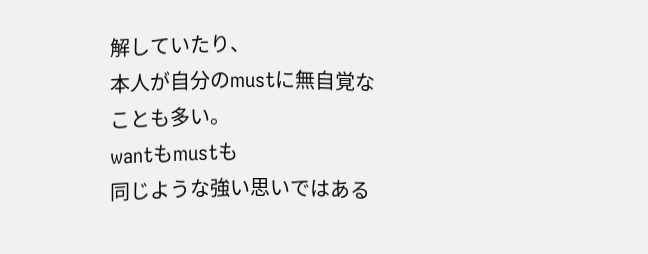解していたり、
本人が自分のmustに無自覚なことも多い。
wantもmustも
同じような強い思いではある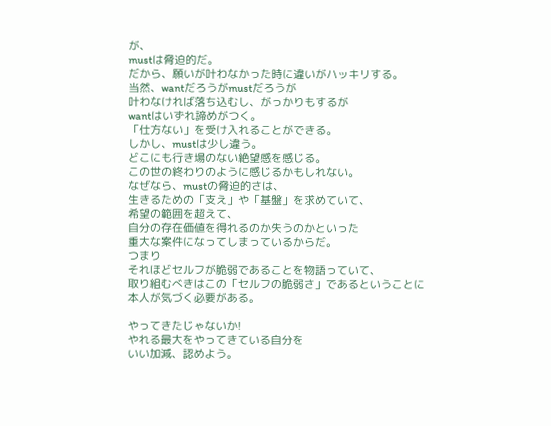が、
mustは脅迫的だ。
だから、願いが叶わなかった時に違いがハッキリする。
当然、wantだろうがmustだろうが
叶わなければ落ち込むし、がっかりもするが
wantはいずれ諦めがつく。
「仕方ない」を受け入れることができる。
しかし、mustは少し違う。
どこにも行き場のない絶望感を感じる。
この世の終わりのように感じるかもしれない。
なぜなら、mustの脅迫的さは、
生きるための「支え」や「基盤」を求めていて、
希望の範囲を超えて、
自分の存在価値を得れるのか失うのかといった
重大な案件になってしまっているからだ。
つまり
それほどセルフが脆弱であることを物語っていて、
取り組むべきはこの「セルフの脆弱さ」であるということに
本人が気づく必要がある。

やってきたじゃないか!
やれる最大をやってきている自分を
いい加減、認めよう。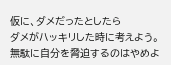仮に、ダメだったとしたら
ダメがハッキリした時に考えよう。
無駄に自分を脅迫するのはやめよ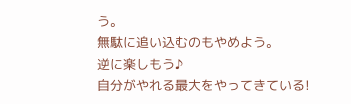う。
無駄に追い込むのもやめよう。
逆に楽しもう♪
自分がやれる最大をやってきている!